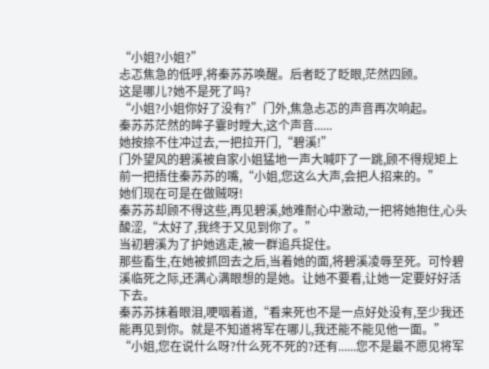“小姐?小姐?”
忐忑焦急的低呼,将秦苏苏唤醒。后者眨了眨眼,茫然四顾。
这是哪儿?她不是死了吗?
“小姐?小姐你好了没有?”门外,焦急忐忑的声音再次响起。
秦苏苏茫然的眸子霎时瞠大,这个声音......
她按捺不住冲过去,一把拉开门,“碧溪!”
门外望风的碧溪被自家小姐猛地一声大喊吓了一跳,顾不得规矩上前一把捂住秦苏苏的嘴,“小姐,您这么大声,会把人招来的。”
她们现在可是在做贼呀!
秦苏苏却顾不得这些,再见碧溪,她难耐心中激动,一把将她抱住,心头酸涩,“太好了,我终于又见到你了。”
当初碧溪为了护她逃走,被一群追兵捉住。
那些畜生,在她被抓回去之后,当着她的面,将碧溪凌辱至死。可怜碧溪临死之际,还满心满眼想的是她。让她不要看,让她一定要好好活下去。
秦苏苏抹着眼泪,哽咽着道,“看来死也不是一点好处没有,至少我还能再见到你。就是不知道将军在哪儿,我还能不能见他一面。”
“小姐,您在说什么呀?什么死不死的?还有......您不是最不愿见将军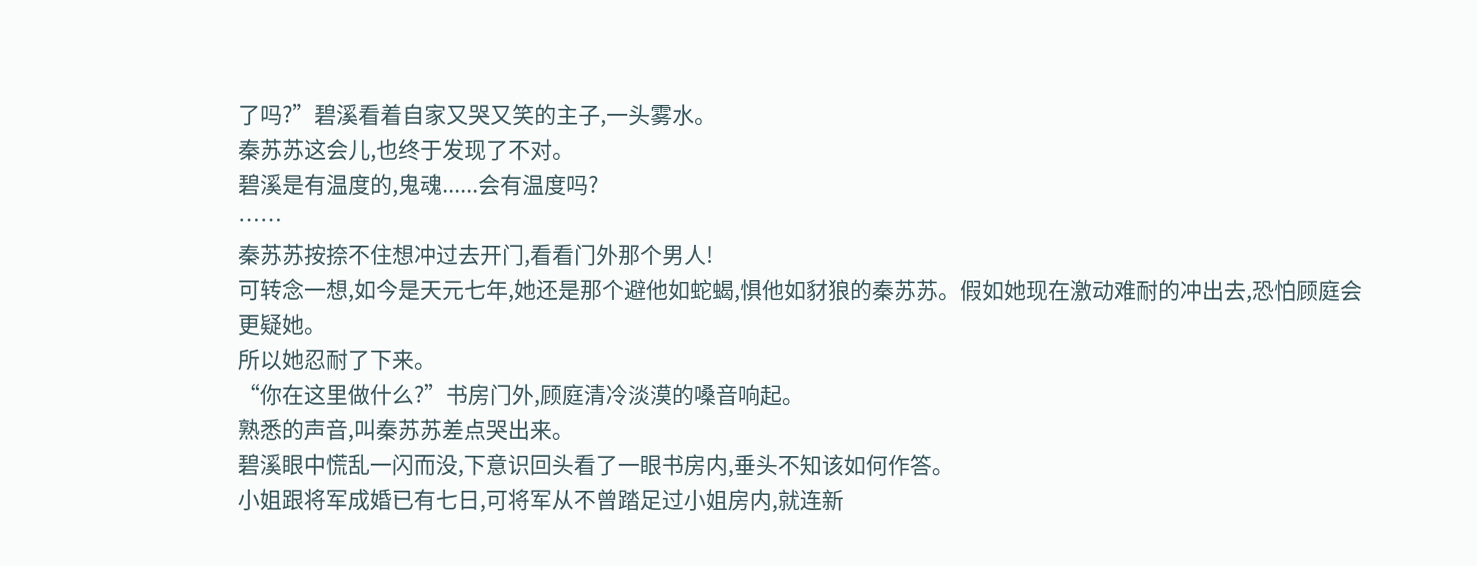了吗?”碧溪看着自家又哭又笑的主子,一头雾水。
秦苏苏这会儿,也终于发现了不对。
碧溪是有温度的,鬼魂......会有温度吗?
……
秦苏苏按捺不住想冲过去开门,看看门外那个男人!
可转念一想,如今是天元七年,她还是那个避他如蛇蝎,惧他如豺狼的秦苏苏。假如她现在激动难耐的冲出去,恐怕顾庭会更疑她。
所以她忍耐了下来。
“你在这里做什么?”书房门外,顾庭清冷淡漠的嗓音响起。
熟悉的声音,叫秦苏苏差点哭出来。
碧溪眼中慌乱一闪而没,下意识回头看了一眼书房内,垂头不知该如何作答。
小姐跟将军成婚已有七日,可将军从不曾踏足过小姐房内,就连新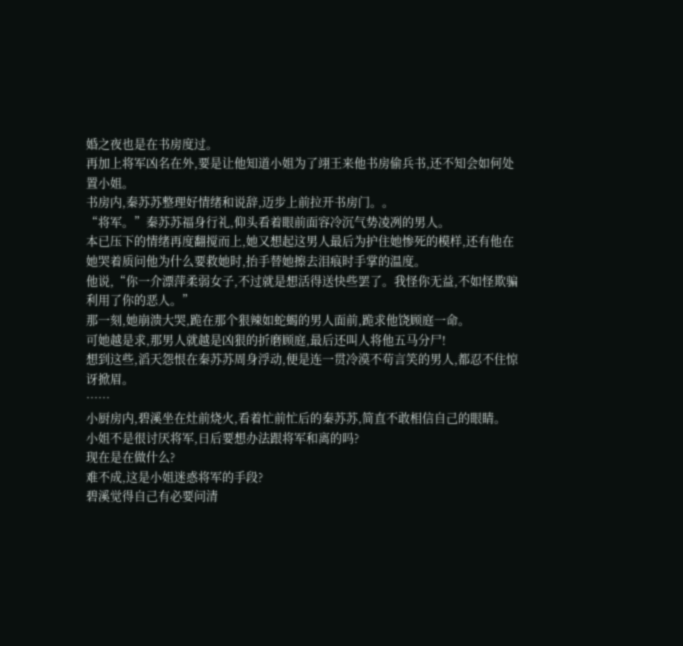婚之夜也是在书房度过。
再加上将军凶名在外,要是让他知道小姐为了翊王来他书房偷兵书,还不知会如何处置小姐。
书房内,秦苏苏整理好情绪和说辞,迈步上前拉开书房门。。
“将军。”秦苏苏福身行礼,仰头看着眼前面容冷沉气势凌冽的男人。
本已压下的情绪再度翻搅而上,她又想起这男人最后为护住她惨死的模样,还有他在她哭着质问他为什么要救她时,抬手替她擦去泪痕时手掌的温度。
他说,“你一介漂萍柔弱女子,不过就是想活得送快些罢了。我怪你无益,不如怪欺骗利用了你的恶人。”
那一刻,她崩溃大哭,跪在那个狠辣如蛇蝎的男人面前,跪求他饶顾庭一命。
可她越是求,那男人就越是凶狠的折磨顾庭,最后还叫人将他五马分尸!
想到这些,滔天怨恨在秦苏苏周身浮动,便是连一贯冷漠不苟言笑的男人,都忍不住惊讶掀眉。
……
小厨房内,碧溪坐在灶前烧火,看着忙前忙后的秦苏苏,简直不敢相信自己的眼睛。
小姐不是很讨厌将军,日后要想办法跟将军和离的吗?
现在是在做什么?
难不成,这是小姐迷惑将军的手段?
碧溪觉得自己有必要问清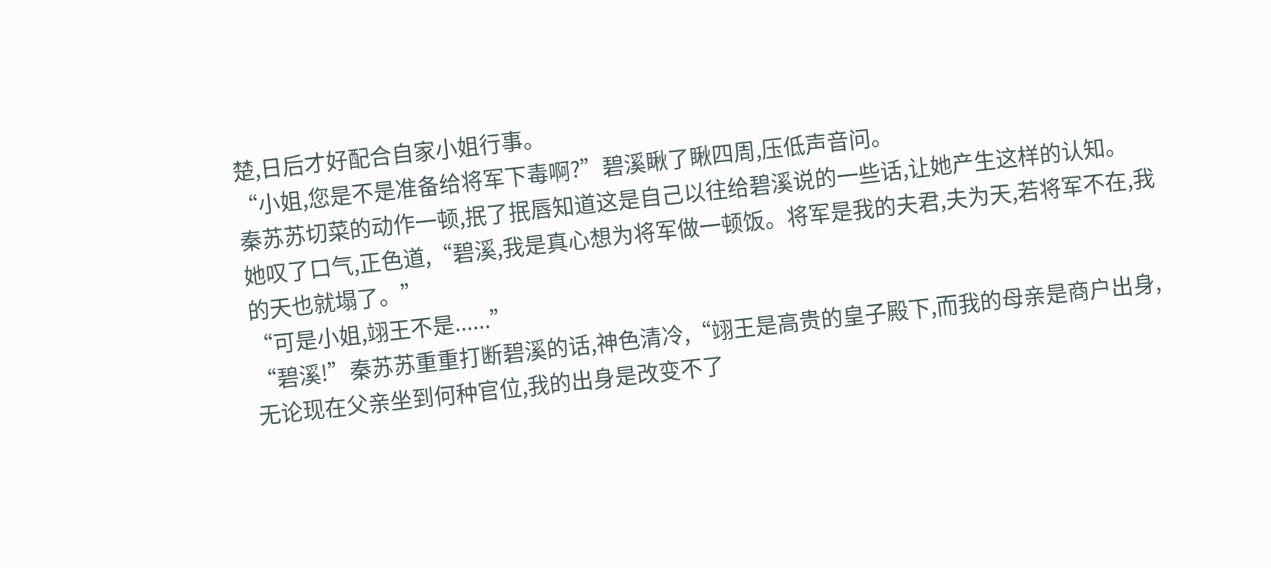楚,日后才好配合自家小姐行事。
“小姐,您是不是准备给将军下毒啊?”碧溪瞅了瞅四周,压低声音问。
秦苏苏切菜的动作一顿,抿了抿唇知道这是自己以往给碧溪说的一些话,让她产生这样的认知。
她叹了口气,正色道,“碧溪,我是真心想为将军做一顿饭。将军是我的夫君,夫为天,若将军不在,我的天也就塌了。”
“可是小姐,翊王不是......”
“碧溪!”秦苏苏重重打断碧溪的话,神色清冷,“翊王是高贵的皇子殿下,而我的母亲是商户出身,无论现在父亲坐到何种官位,我的出身是改变不了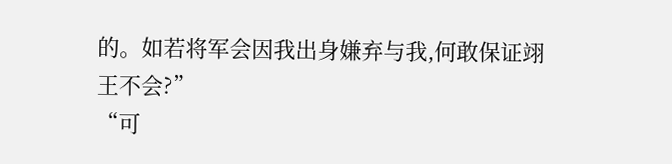的。如若将军会因我出身嫌弃与我,何敢保证翊王不会?”
“可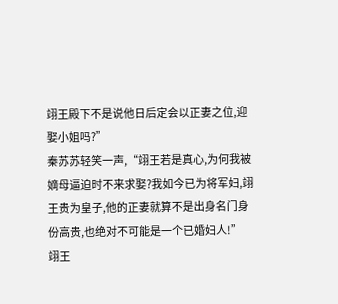翊王殿下不是说他日后定会以正妻之位,迎娶小姐吗?”
秦苏苏轻笑一声,“翊王若是真心,为何我被嫡母逼迫时不来求娶?我如今已为将军妇,翊王贵为皇子,他的正妻就算不是出身名门身份高贵,也绝对不可能是一个已婚妇人!”
翊王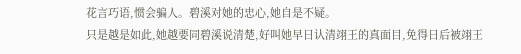花言巧语,惯会骗人。碧溪对她的忠心,她自是不疑。
只是越是如此,她越要同碧溪说清楚,好叫她早日认清翊王的真面目,免得日后被翊王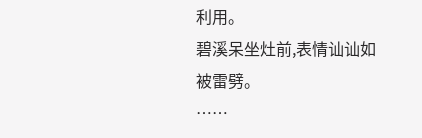利用。
碧溪呆坐灶前,表情讪讪如被雷劈。
……